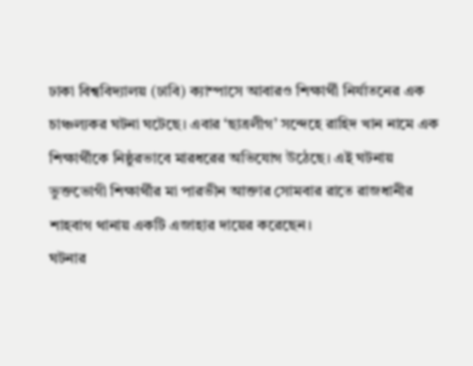ঢাকা বিশ্ববিদ্যালয় (ঢাবি) ক্যাম্পাসে আবারও শিক্ষার্থী নির্যাতনের এক চাঞ্চল্যকর ঘটনা ঘটেছে। এবার ‘ছাত্রলীগ’ সন্দেহে রাহিদ খান নামে এক শিক্ষার্থীকে নিষ্ঠুরভাবে মারধরের অভিযোগ উঠেছে। এই ঘটনায় ভুক্তভোগী শিক্ষার্থীর মা পারভীন আক্তার সোমবার রাতে রাজধানীর শাহবাগ থানায় একটি এজাহার দায়ের করেছেন।
ঘটনার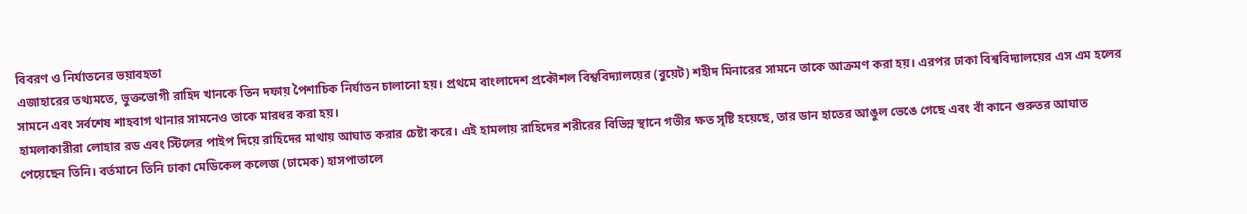বিবরণ ও নির্যাতনের ভয়াবহতা
এজাহারের তথ্যমতে, ভুক্তভোগী রাহিদ খানকে তিন দফায় পৈশাচিক নির্যাতন চালানো হয়। প্রথমে বাংলাদেশ প্রকৌশল বিশ্ববিদ্যালয়ের (বুয়েট) শহীদ মিনারের সামনে তাকে আক্রমণ করা হয়। এরপর ঢাকা বিশ্ববিদ্যালয়ের এস এম হলের সামনে এবং সর্বশেষ শাহবাগ থানার সামনেও তাকে মারধর করা হয়।
হামলাকারীরা লোহার রড এবং স্টিলের পাইপ দিয়ে রাহিদের মাথায় আঘাত করার চেষ্টা করে। এই হামলায় রাহিদের শরীরের বিভিন্ন স্থানে গভীর ক্ষত সৃষ্টি হয়েছে, তার ডান হাতের আঙুল ভেঙে গেছে এবং বাঁ কানে গুরুতর আঘাত পেয়েছেন তিনি। বর্তমানে তিনি ঢাকা মেডিকেল কলেজ (ঢামেক) হাসপাতালে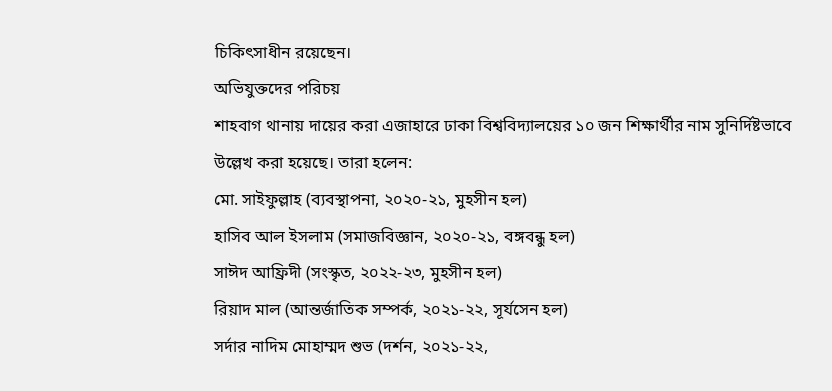চিকিৎসাধীন রয়েছেন।
অভিযুক্তদের পরিচয়
শাহবাগ থানায় দায়ের করা এজাহারে ঢাকা বিশ্ববিদ্যালয়ের ১০ জন শিক্ষার্থীর নাম সুনির্দিষ্টভাবে উল্লেখ করা হয়েছে। তারা হলেন:
মো. সাইফুল্লাহ (ব্যবস্থাপনা, ২০২০-২১, মুহসীন হল)
হাসিব আল ইসলাম (সমাজবিজ্ঞান, ২০২০-২১, বঙ্গবন্ধু হল)
সাঈদ আফ্রিদী (সংস্কৃত, ২০২২-২৩, মুহসীন হল)
রিয়াদ মাল (আন্তর্জাতিক সম্পর্ক, ২০২১-২২, সূর্যসেন হল)
সর্দার নাদিম মোহাম্মদ শুভ (দর্শন, ২০২১-২২,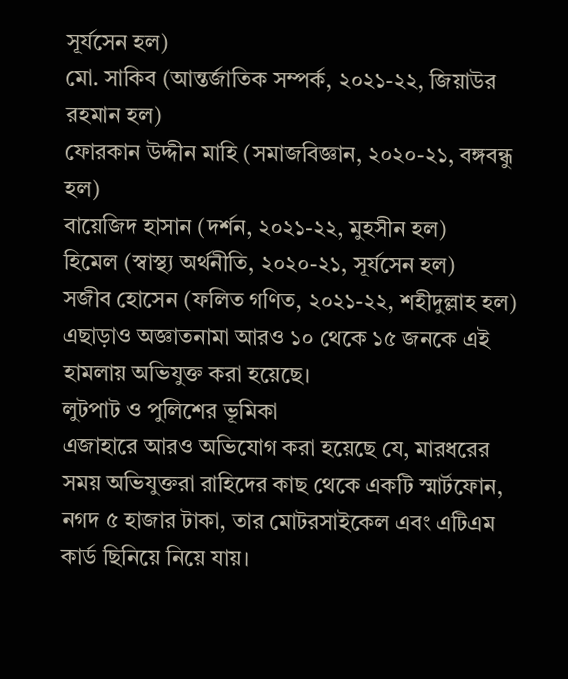সূর্যসেন হল)
মো. সাকিব (আন্তর্জাতিক সম্পর্ক, ২০২১-২২, জিয়াউর রহমান হল)
ফোরকান উদ্দীন মাহি (সমাজবিজ্ঞান, ২০২০-২১, বঙ্গবন্ধু হল)
বায়েজিদ হাসান (দর্শন, ২০২১-২২, মুহসীন হল)
হিমেল (স্বাস্থ্য অর্থনীতি, ২০২০-২১, সূর্যসেন হল)
সজীব হোসেন (ফলিত গণিত, ২০২১-২২, শহীদুল্লাহ হল)
এছাড়াও অজ্ঞাতনামা আরও ১০ থেকে ১৫ জনকে এই হামলায় অভিযুক্ত করা হয়েছে।
লুটপাট ও পুলিশের ভূমিকা
এজাহারে আরও অভিযোগ করা হয়েছে যে, মারধরের সময় অভিযুক্তরা রাহিদের কাছ থেকে একটি স্মার্টফোন, নগদ ৫ হাজার টাকা, তার মোটরসাইকেল এবং এটিএম কার্ড ছিনিয়ে নিয়ে যায়।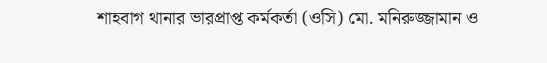শাহবাগ থানার ভারপ্রাপ্ত কর্মকর্তা (ওসি) মো. মনিরুজ্জামান ও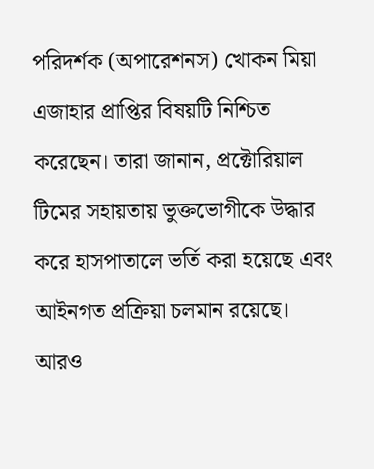পরিদর্শক (অপারেশনস) খোকন মিয়া এজাহার প্রাপ্তির বিষয়টি নিশ্চিত করেছেন। তারা জানান, প্রক্টোরিয়াল টিমের সহায়তায় ভুক্তভোগীকে উদ্ধার করে হাসপাতালে ভর্তি করা হয়েছে এবং আইনগত প্রক্রিয়া চলমান রয়েছে।
আরও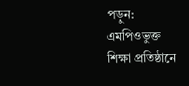পড়ুন: এমপিওভুক্ত শিক্ষা প্রতিষ্ঠানে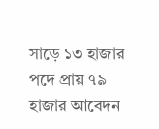সাড়ে ১৩ হাজার পদে প্রায় ৭৯ হাজার আবেদন